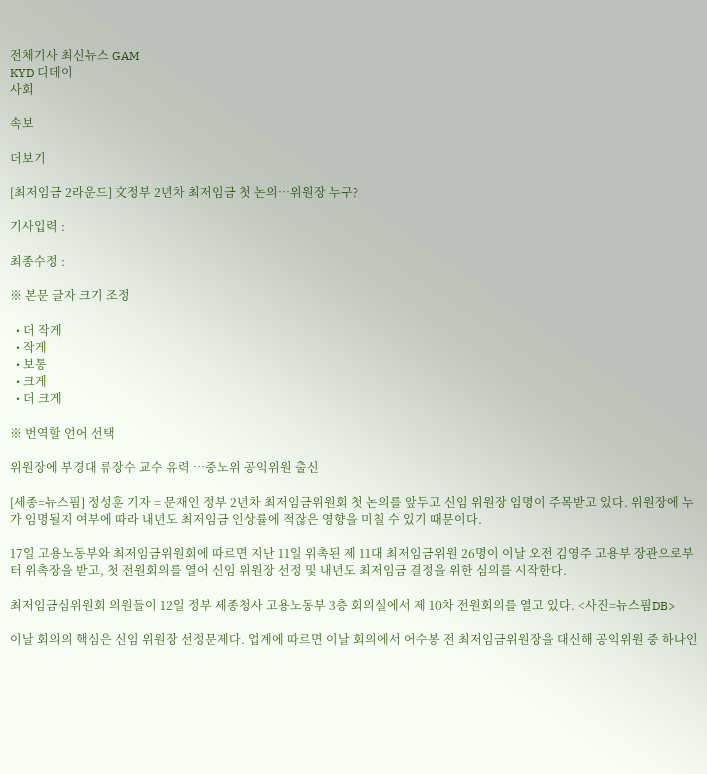전체기사 최신뉴스 GAM
KYD 디데이
사회

속보

더보기

[최저임금 2라운드] 文정부 2년차 최저임금 첫 논의…위원장 누구?

기사입력 :

최종수정 :

※ 본문 글자 크기 조정

  • 더 작게
  • 작게
  • 보통
  • 크게
  • 더 크게

※ 번역할 언어 선택

위원장에 부경대 류장수 교수 유력 …중노위 공익위원 출신

[세종=뉴스핌] 정성훈 기자 = 문재인 정부 2년차 최저임금위원회 첫 논의를 앞두고 신임 위원장 임명이 주목받고 있다. 위원장에 누가 임명될지 여부에 따라 내년도 최저임금 인상률에 적잖은 영향을 미칠 수 있기 때문이다.

17일 고용노동부와 최저임금위원회에 따르면 지난 11일 위촉된 제 11대 최저임금위원 26명이 이날 오전 김영주 고용부 장관으로부터 위촉장을 받고, 첫 전원회의를 열어 신임 위원장 선정 및 내년도 최저임금 결정을 위한 심의를 시작한다.

최저임금심위원회 의원들이 12일 정부 세종청사 고용노동부 3층 회의실에서 제 10차 전원회의를 열고 있다. <사진=뉴스핌DB>

이날 회의의 핵심은 신임 위원장 선정문제다. 업계에 따르면 이날 회의에서 어수봉 전 최저임금위원장을 대신해 공익위원 중 하나인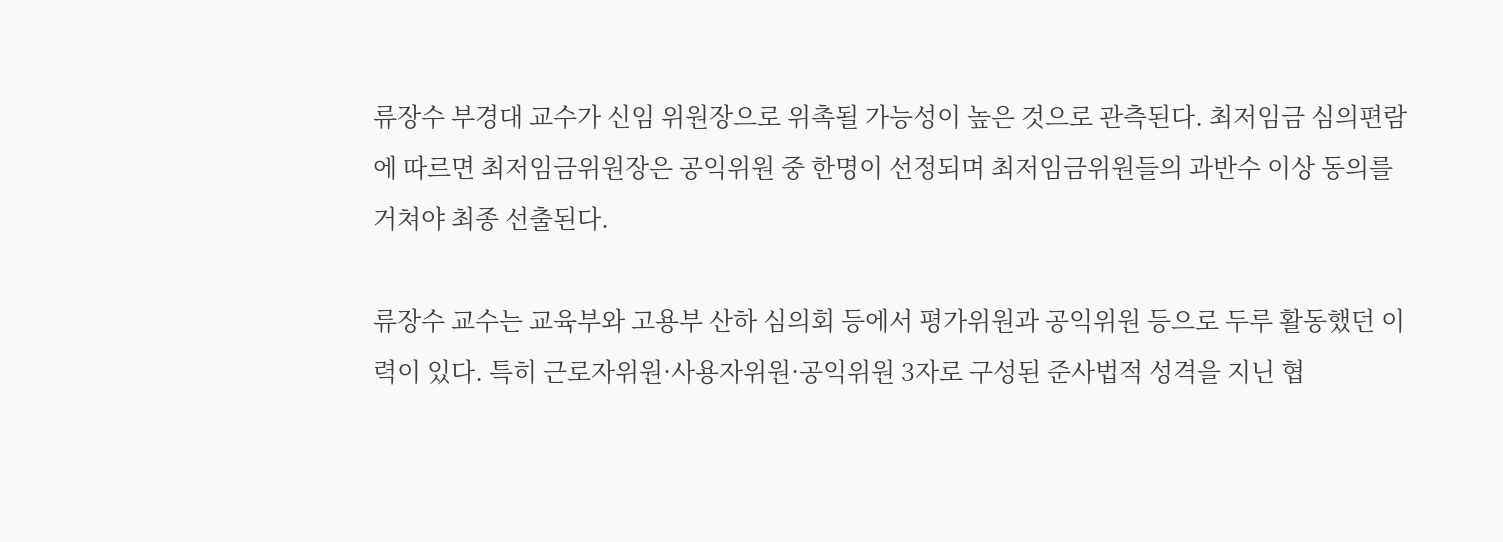류장수 부경대 교수가 신임 위원장으로 위촉될 가능성이 높은 것으로 관측된다. 최저임금 심의편람에 따르면 최저임금위원장은 공익위원 중 한명이 선정되며 최저임금위원들의 과반수 이상 동의를 거쳐야 최종 선출된다.

류장수 교수는 교육부와 고용부 산하 심의회 등에서 평가위원과 공익위원 등으로 두루 활동했던 이력이 있다. 특히 근로자위원·사용자위원·공익위원 3자로 구성된 준사법적 성격을 지닌 협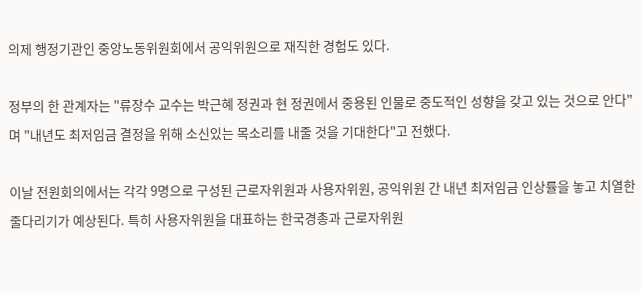의제 행정기관인 중앙노동위원회에서 공익위원으로 재직한 경험도 있다.

정부의 한 관계자는 "류장수 교수는 박근혜 정권과 현 정권에서 중용된 인물로 중도적인 성향을 갖고 있는 것으로 안다"며 "내년도 최저임금 결정을 위해 소신있는 목소리를 내줄 것을 기대한다"고 전했다.

이날 전원회의에서는 각각 9명으로 구성된 근로자위원과 사용자위원, 공익위원 간 내년 최저임금 인상률을 놓고 치열한 줄다리기가 예상된다. 특히 사용자위원을 대표하는 한국경총과 근로자위원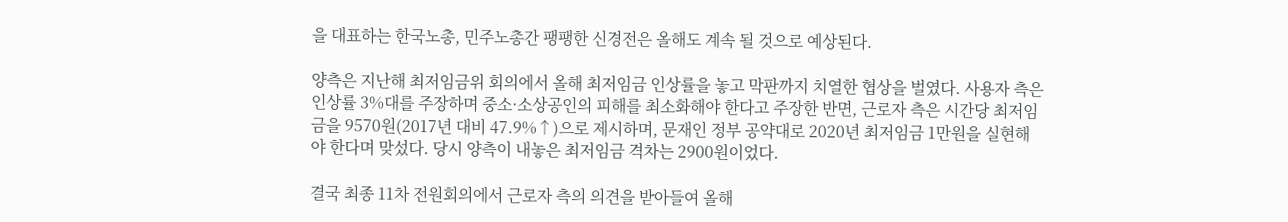을 대표하는 한국노총, 민주노총간 팽팽한 신경전은 올해도 계속 될 것으로 예상된다.

양측은 지난해 최저임금위 회의에서 올해 최저임금 인상률을 놓고 막판까지 치열한 협상을 벌였다. 사용자 측은 인상률 3%대를 주장하며 중소·소상공인의 피해를 최소화해야 한다고 주장한 반면, 근로자 측은 시간당 최저임금을 9570원(2017년 대비 47.9%↑)으로 제시하며, 문재인 정부 공약대로 2020년 최저임금 1만원을 실현해야 한다며 맞섰다. 당시 양측이 내놓은 최저임금 격차는 2900원이었다.

결국 최종 11차 전원회의에서 근로자 측의 의견을 받아들여 올해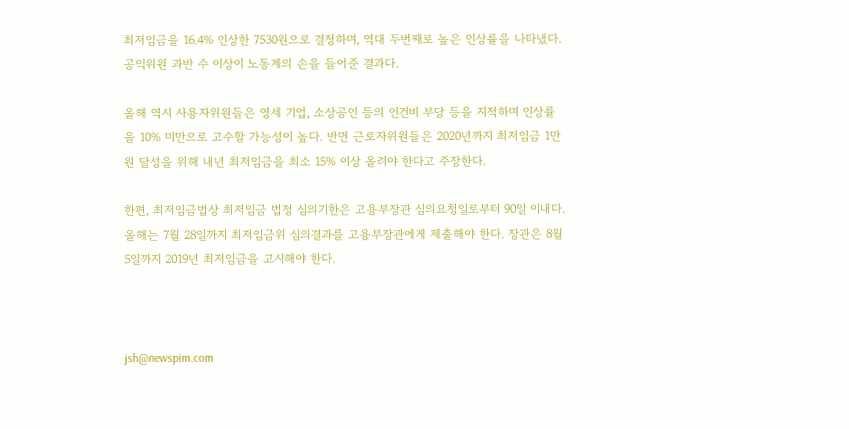최저임금을 16.4% 인상한 7530원으로 결정하며, 역대 두번째로 높은 인상률을 나타냈다. 공익위원 과반 수 이상이 노동계의 손을 들어준 결과다.

올해 역시 사용자위원들은 영세 기업, 소상공인 등의 인건비 부당 등을 지적하며 인상률을 10% 미만으로 고수할 가능성이 높다. 반면 근로자위원들은 2020년까지 최저임금 1만원 달성을 위해 내년 최저임금을 최소 15% 이상 올려야 한다고 주장한다.

한편, 최저임금법상 최저임금 법정 심의기한은 고용부장관 심의요청일로부터 90일 이내다. 올해는 7월 28일까지 최저임금위 심의결과를 고용부장관에게 제출해야 한다. 장관은 8월 5일까지 2019년 최저임금을 고시해야 한다.



jsh@newspim.com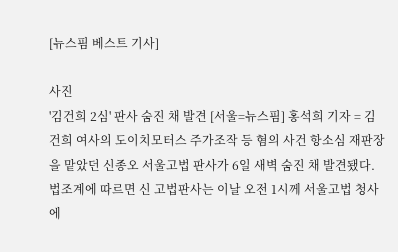[뉴스핌 베스트 기사]

사진
'김건희 2심' 판사 숨진 채 발견 [서울=뉴스핌] 홍석희 기자 = 김건희 여사의 도이치모터스 주가조작 등 혐의 사건 항소심 재판장을 맡았던 신종오 서울고법 판사가 6일 새벽 숨진 채 발견됐다. 법조계에 따르면 신 고법판사는 이날 오전 1시께 서울고법 청사에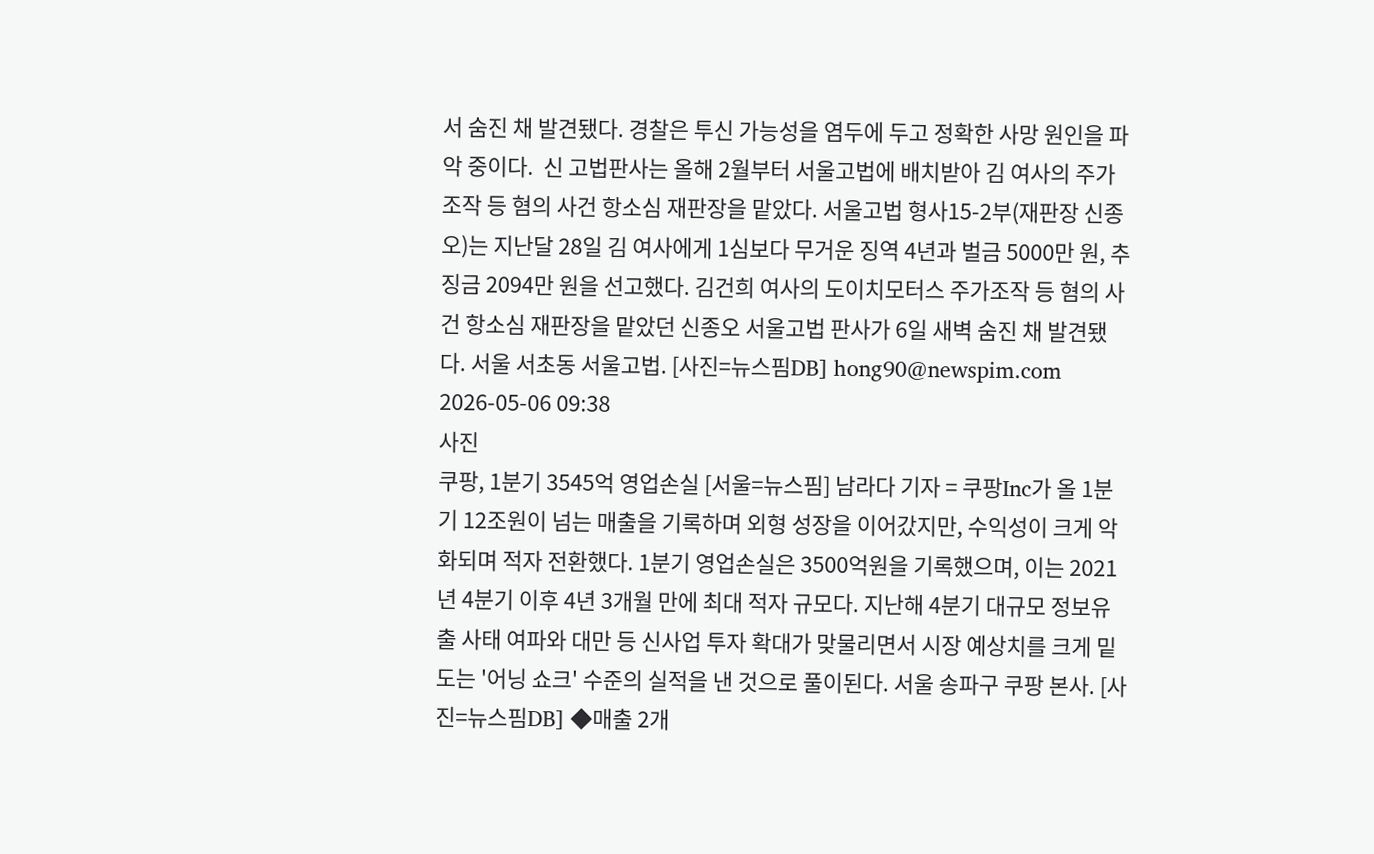서 숨진 채 발견됐다. 경찰은 투신 가능성을 염두에 두고 정확한 사망 원인을 파악 중이다.  신 고법판사는 올해 2월부터 서울고법에 배치받아 김 여사의 주가조작 등 혐의 사건 항소심 재판장을 맡았다. 서울고법 형사15-2부(재판장 신종오)는 지난달 28일 김 여사에게 1심보다 무거운 징역 4년과 벌금 5000만 원, 추징금 2094만 원을 선고했다. 김건희 여사의 도이치모터스 주가조작 등 혐의 사건 항소심 재판장을 맡았던 신종오 서울고법 판사가 6일 새벽 숨진 채 발견됐다. 서울 서초동 서울고법. [사진=뉴스핌DB] hong90@newspim.com 2026-05-06 09:38
사진
쿠팡, 1분기 3545억 영업손실 [서울=뉴스핌] 남라다 기자 = 쿠팡Inc가 올 1분기 12조원이 넘는 매출을 기록하며 외형 성장을 이어갔지만, 수익성이 크게 악화되며 적자 전환했다. 1분기 영업손실은 3500억원을 기록했으며, 이는 2021년 4분기 이후 4년 3개월 만에 최대 적자 규모다. 지난해 4분기 대규모 정보유출 사태 여파와 대만 등 신사업 투자 확대가 맞물리면서 시장 예상치를 크게 밑도는 '어닝 쇼크' 수준의 실적을 낸 것으로 풀이된다. 서울 송파구 쿠팡 본사. [사진=뉴스핌DB] ◆매출 2개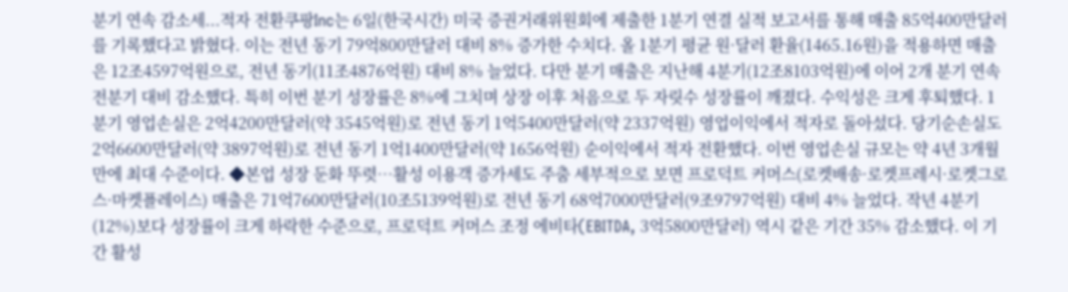분기 연속 감소세...적자 전환쿠팡Inc는 6일(한국시간) 미국 증권거래위원회에 제출한 1분기 연결 실적 보고서를 통해 매출 85억400만달러를 기록했다고 밝혔다. 이는 전년 동기 79억800만달러 대비 8% 증가한 수치다. 올 1분기 평균 원·달러 환율(1465.16원)을 적용하면 매출은 12조4597억원으로, 전년 동기(11조4876억원) 대비 8% 늘었다. 다만 분기 매출은 지난해 4분기(12조8103억원)에 이어 2개 분기 연속 전분기 대비 감소했다. 특히 이번 분기 성장률은 8%에 그치며 상장 이후 처음으로 두 자릿수 성장률이 깨졌다. 수익성은 크게 후퇴했다. 1분기 영업손실은 2억4200만달러(약 3545억원)로 전년 동기 1억5400만달러(약 2337억원) 영업이익에서 적자로 돌아섰다. 당기순손실도 2억6600만달러(약 3897억원)로 전년 동기 1억1400만달러(약 1656억원) 순이익에서 적자 전환했다. 이번 영업손실 규모는 약 4년 3개월 만에 최대 수준이다. ◆본업 성장 둔화 뚜렷…활성 이용객 증가세도 주춤 세부적으로 보면 프로덕트 커머스(로켓배송·로켓프레시·로켓그로스·마켓플레이스) 매출은 71억7600만달러(10조5139억원)로 전년 동기 68억7000만달러(9조9797억원) 대비 4% 늘었다. 작년 4분기(12%)보다 성장률이 크게 하락한 수준으로, 프로덕트 커머스 조정 에비타(EBITDA, 3억5800만달러) 역시 같은 기간 35% 감소했다. 이 기간 활성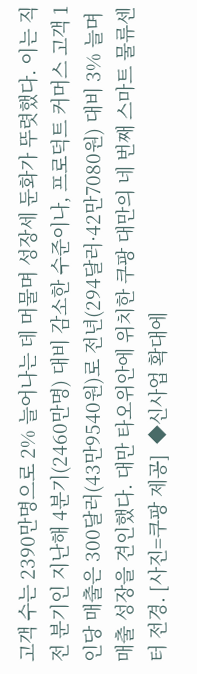고객 수는 2390만명으로 2% 늘어나는 데 머물며 성장세 둔화가 뚜렷했다. 이는 직전 분기인 지난해 4분기(2460만명) 대비 감소한 수준이나, 프로덕트 커머스 고객 1인당 매출은 300달러(43만9540원)로 전년(294달러·42만7080원) 대비 3% 늘며 매출 성장을 견인했다. 대만 타오위안에 위치한 쿠팡 대만의 네 번째 스마트 물류센터 전경. [사진=쿠팡 제공]  ◆신사업 확대에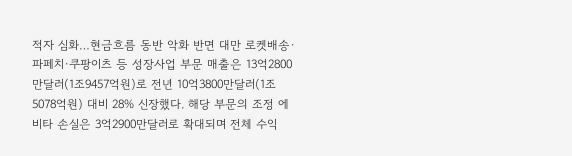적자 심화…현금흐름 동반 악화 반면 대만 로켓배송·파페치·쿠팡이츠 등 성장사업 부문 매출은 13억2800만달러(1조9457억원)로 전년 10억3800만달러(1조5078억원) 대비 28% 신장했다. 해당 부문의 조정 에비타 손실은 3억2900만달러로 확대되며 전체 수익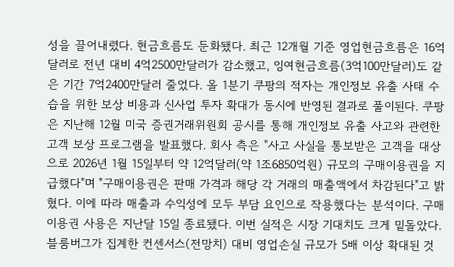성을 끌어내렸다. 현금흐름도 둔화됐다. 최근 12개월 기준 영업현금흐름은 16억달러로 전년 대비 4억2500만달러가 감소했고, 잉여현금흐름(3억100만달러)도 같은 기간 7억2400만달러 줄었다. 올 1분기 쿠팡의 적자는 개인정보 유출 사태 수습을 위한 보상 비용과 신사업 투자 확대가 동시에 반영된 결과로 풀이된다. 쿠팡은 지난해 12월 미국 증권거래위원회 공시를 통해 개인정보 유출 사고와 관련한 고객 보상 프로그램을 발표했다. 회사 측은 "사고 사실을 통보받은 고객을 대상으로 2026년 1월 15일부터 약 12억달러(약 1조6850억원) 규모의 구매이용권을 지급했다"며 "구매이용권은 판매 가격과 해당 각 거래의 매출액에서 차감된다"고 밝혔다. 이에 따라 매출과 수익성에 모두 부담 요인으로 작용했다는 분석이다. 구매이용권 사용은 지난달 15일 종료됐다. 이번 실적은 시장 기대치도 크게 밑돌았다. 블룸버그가 집계한 컨센서스(전망치) 대비 영업손실 규모가 5배 이상 확대된 것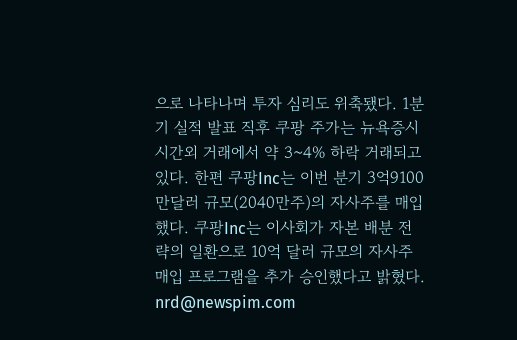으로 나타나며 투자 심리도 위축됐다. 1분기 실적 발표 직후 쿠팡 주가는 뉴욕증시 시간외 거래에서 약 3~4% 하락 거래되고 있다. 한편 쿠팡Inc는 이번 분기 3억9100만달러 규모(2040만주)의 자사주를 매입했다. 쿠팡Inc는 이사회가 자본 배분 전략의 일환으로 10억 달러 규모의 자사주 매입 프로그램을 추가 승인했다고 밝혔다. nrd@newspim.com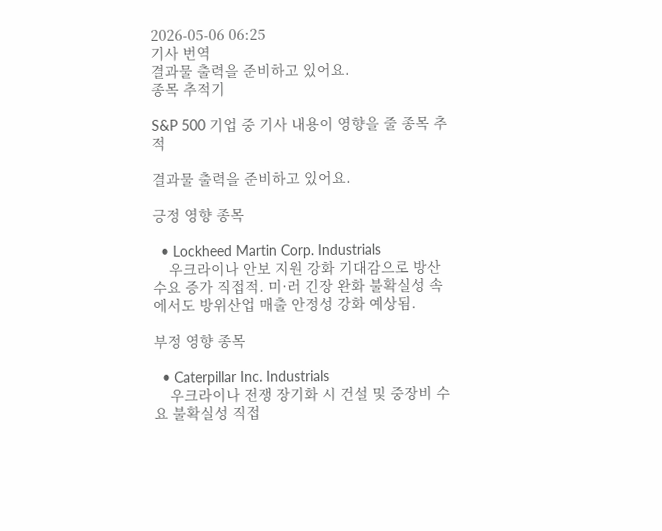2026-05-06 06:25
기사 번역
결과물 출력을 준비하고 있어요.
종목 추적기

S&P 500 기업 중 기사 내용이 영향을 줄 종목 추적

결과물 출력을 준비하고 있어요.

긍정 영향 종목

  • Lockheed Martin Corp. Industrials
    우크라이나 안보 지원 강화 기대감으로 방산 수요 증가 직접적. 미·러 긴장 완화 불확실성 속에서도 방위산업 매출 안정성 강화 예상됨.

부정 영향 종목

  • Caterpillar Inc. Industrials
    우크라이나 전쟁 장기화 시 건설 및 중장비 수요 불확실성 직접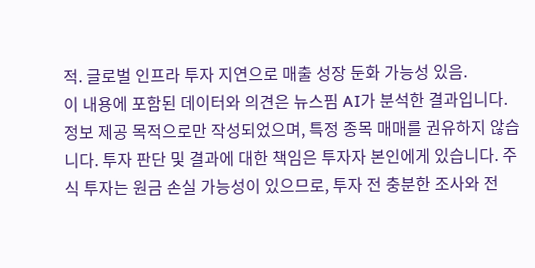적. 글로벌 인프라 투자 지연으로 매출 성장 둔화 가능성 있음.
이 내용에 포함된 데이터와 의견은 뉴스핌 AI가 분석한 결과입니다. 정보 제공 목적으로만 작성되었으며, 특정 종목 매매를 권유하지 않습니다. 투자 판단 및 결과에 대한 책임은 투자자 본인에게 있습니다. 주식 투자는 원금 손실 가능성이 있으므로, 투자 전 충분한 조사와 전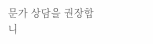문가 상담을 권장합니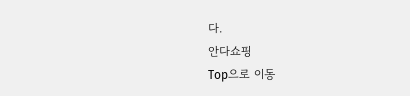다.
안다쇼핑
Top으로 이동